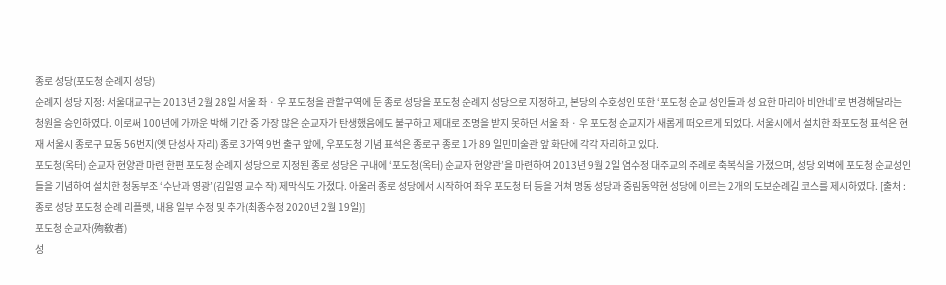종로 성당(포도청 순례지 성당)
순례지 성당 지정: 서울대교구는 2013년 2월 28일 서울 좌 · 우 포도청을 관할구역에 둔 종로 성당을 포도청 순례지 성당으로 지정하고, 본당의 수호성인 또한 ‘포도청 순교 성인들과 성 요한 마리아 비안네’로 변경해달라는 청원을 승인하였다. 이로써 100년에 가까운 박해 기간 중 가장 많은 순교자가 탄생했음에도 불구하고 제대로 조명을 받지 못하던 서울 좌 · 우 포도청 순교지가 새롭게 떠오르게 되었다. 서울시에서 설치한 좌포도청 표석은 현재 서울시 종로구 묘동 56번지(옛 단성사 자리) 종로 3가역 9번 출구 앞에, 우포도청 기념 표석은 종로구 종로 1가 89 일민미술관 앞 화단에 각각 자리하고 있다.
포도청(옥터) 순교자 현양관 마련 한편 포도청 순례지 성당으로 지정된 종로 성당은 구내에 ‘포도청(옥터) 순교자 현양관’을 마련하여 2013년 9월 2일 염수정 대주교의 주례로 축복식을 가졌으며, 성당 외벽에 포도청 순교성인들을 기념하여 설치한 청동부조 ‘수난과 영광’(김일영 교수 작) 제막식도 가졌다. 아울러 종로 성당에서 시작하여 좌우 포도청 터 등을 거쳐 명동 성당과 중림동약현 성당에 이르는 2개의 도보순례길 코스를 제시하였다. [출처 : 종로 성당 포도청 순례 리플렛, 내용 일부 수정 및 추가(최종수정 2020년 2월 19일)]
포도청 순교자(殉敎者)
성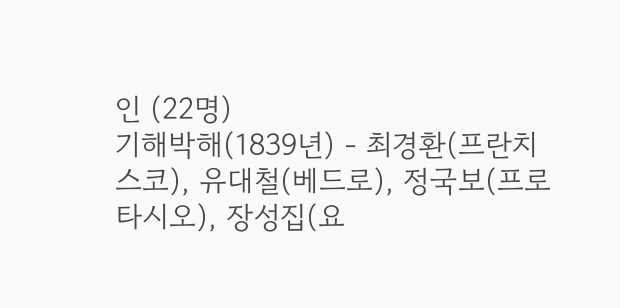인 (22명)
기해박해(1839년) - 최경환(프란치스코), 유대철(베드로), 정국보(프로타시오), 장성집(요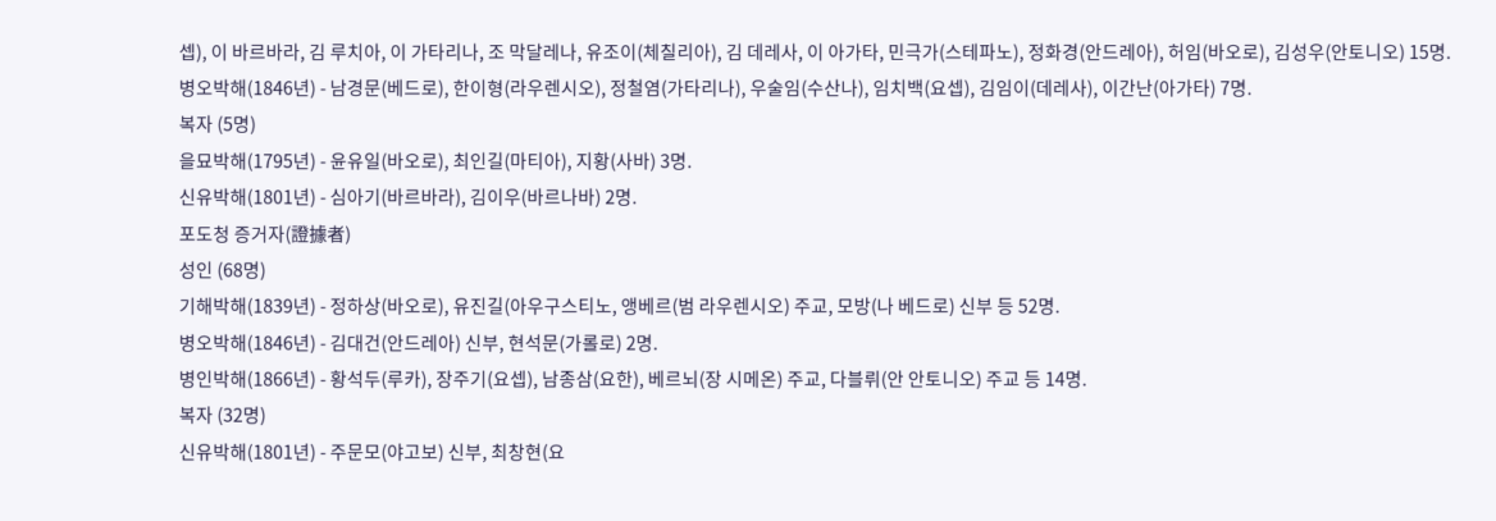셉), 이 바르바라, 김 루치아, 이 가타리나, 조 막달레나, 유조이(체칠리아), 김 데레사, 이 아가타, 민극가(스테파노), 정화경(안드레아), 허임(바오로), 김성우(안토니오) 15명.
병오박해(1846년) - 남경문(베드로), 한이형(라우렌시오), 정철염(가타리나), 우술임(수산나), 임치백(요셉), 김임이(데레사), 이간난(아가타) 7명.
복자 (5명)
을묘박해(1795년) - 윤유일(바오로), 최인길(마티아), 지황(사바) 3명.
신유박해(1801년) - 심아기(바르바라), 김이우(바르나바) 2명.
포도청 증거자(證據者)
성인 (68명)
기해박해(1839년) - 정하상(바오로), 유진길(아우구스티노, 앵베르(범 라우렌시오) 주교, 모방(나 베드로) 신부 등 52명.
병오박해(1846년) - 김대건(안드레아) 신부, 현석문(가롤로) 2명.
병인박해(1866년) - 황석두(루카), 장주기(요셉), 남종삼(요한), 베르뇌(장 시메온) 주교, 다블뤼(안 안토니오) 주교 등 14명.
복자 (32명)
신유박해(1801년) - 주문모(야고보) 신부, 최창현(요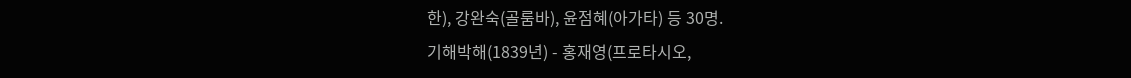한), 강완숙(골룸바), 윤점혜(아가타) 등 30명.
기해박해(1839년) - 홍재영(프로타시오,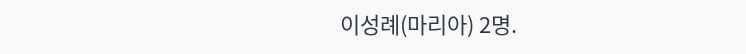이성례(마리아) 2명.